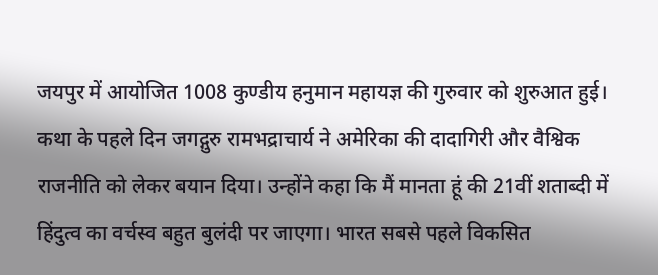जयपुर में आयोजित 1008 कुण्डीय हनुमान महायज्ञ की गुरुवार को शुरुआत हुई। कथा के पहले दिन जगद्गुरु रामभद्राचार्य ने अमेरिका की दादागिरी और वैश्विक राजनीति को लेकर बयान दिया। उन्होंने कहा कि मैं मानता हूं की 21वीं शताब्दी में हिंदुत्व का वर्चस्व बहुत बुलंदी पर जाएगा। भारत सबसे पहले विकसित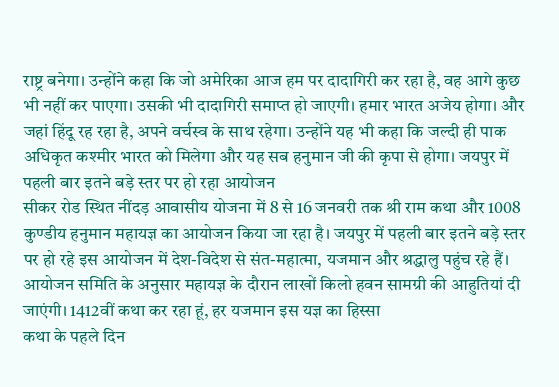राष्ट्र बनेगा। उन्होंने कहा कि जो अमेरिका आज हम पर दादागिरी कर रहा है, वह आगे कुछ भी नहीं कर पाएगा। उसकी भी दादागिरी समाप्त हो जाएगी। हमार भारत अजेय होगा। और जहां हिंदू रह रहा है, अपने वर्चस्व के साथ रहेगा। उन्होंने यह भी कहा कि जल्दी ही पाक अधिकृत कश्मीर भारत को मिलेगा और यह सब हनुमान जी की कृपा से होगा। जयपुर में पहली बार इतने बड़े स्तर पर हो रहा आयोजन
सीकर रोड स्थित नींदड़ आवासीय योजना में 8 से 16 जनवरी तक श्री राम कथा और 1008 कुण्डीय हनुमान महायज्ञ का आयोजन किया जा रहा है। जयपुर में पहली बार इतने बड़े स्तर पर हो रहे इस आयोजन में देश-विदेश से संत-महात्मा, यजमान और श्रद्धालु पहुंच रहे हैं। आयोजन समिति के अनुसार महायज्ञ के दौरान लाखों किलो हवन सामग्री की आहुतियां दी जाएंगी। 1412वीं कथा कर रहा हूं, हर यजमान इस यज्ञ का हिस्सा
कथा के पहले दिन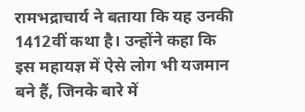रामभद्राचार्य ने बताया कि यह उनकी 1412वीं कथा है। उन्होंने कहा कि इस महायज्ञ में ऐसे लोग भी यजमान बने हैं, जिनके बारे में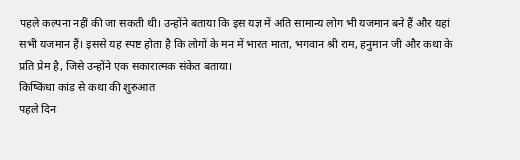पहले कल्पना नहीं की जा सकती थी। उन्होंने बताया कि इस यज्ञ में अति सामान्य लोग भी यजमान बने हैं और यहां सभी यजमान हैं। इससे यह स्पष्ट होता है कि लोगों के मन में भारत माता, भगवान श्री राम, हनुमान जी और कथा के प्रति प्रेम है, जिसे उन्होंने एक सकारात्मक संकेत बताया।
किष्किंधा कांड से कथा की शुरुआत
पहले दिन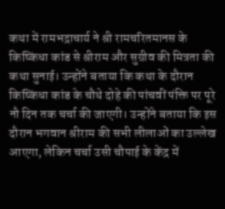कथा में रामभद्राचार्य ने श्री रामचरितमानस के किष्किंधा कांड से श्रीराम और सुग्रीव की मित्रता की कथा सुनाई। उन्होंने बताया कि कथा के दौरान किष्किंधा कांड के चौथे दोहे की पांचवीं पंक्ति पर पूरे नौ दिन तक चर्चा की जाएगी। उन्होंने बताया कि इस दौरान भगवान श्रीराम की सभी लीलाओं का उल्लेख आएगा, लेकिन चर्चा उसी चौपाई के केंद्र में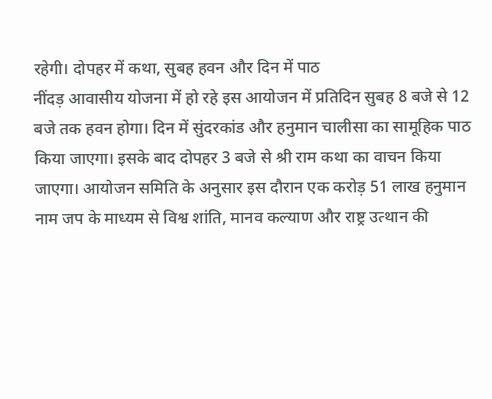रहेगी। दोपहर में कथा, सुबह हवन और दिन में पाठ
नींदड़ आवासीय योजना में हो रहे इस आयोजन में प्रतिदिन सुबह 8 बजे से 12 बजे तक हवन होगा। दिन में सुंदरकांड और हनुमान चालीसा का सामूहिक पाठ किया जाएगा। इसके बाद दोपहर 3 बजे से श्री राम कथा का वाचन किया जाएगा। आयोजन समिति के अनुसार इस दौरान एक करोड़ 51 लाख हनुमान नाम जप के माध्यम से विश्व शांति, मानव कल्याण और राष्ट्र उत्थान की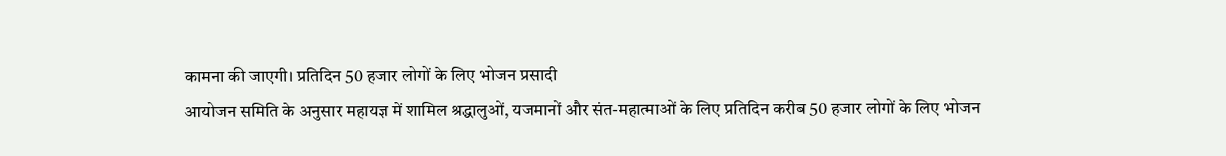कामना की जाएगी। प्रतिदिन 50 हजार लोगों के लिए भोजन प्रसादी
आयोजन समिति के अनुसार महायज्ञ में शामिल श्रद्धालुओं, यजमानों और संत-महात्माओं के लिए प्रतिदिन करीब 50 हजार लोगों के लिए भोजन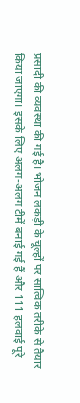प्रसादी की व्यवस्था की गई है। भोजन लकड़ी के चूल्हों पर सात्विक तरीके से तैयार किया जाएगा। इसके लिए अलग-अलग टीमें बनाई गई हैं और 111 हलवाई पूरे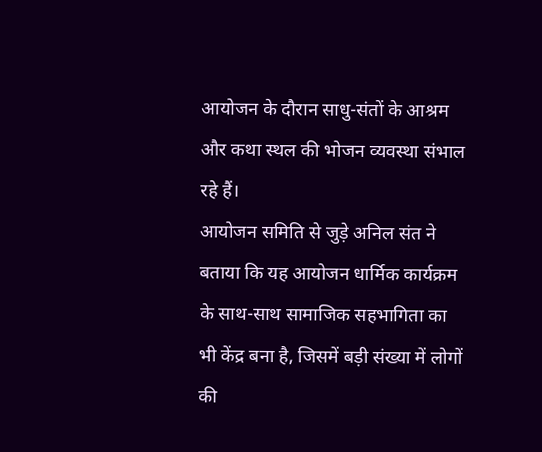आयोजन के दौरान साधु-संतों के आश्रम और कथा स्थल की भोजन व्यवस्था संभाल रहे हैं।
आयोजन समिति से जुड़े अनिल संत ने बताया कि यह आयोजन धार्मिक कार्यक्रम के साथ-साथ सामाजिक सहभागिता का भी केंद्र बना है, जिसमें बड़ी संख्या में लोगों की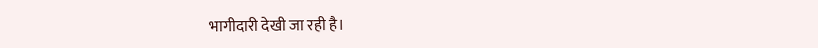भागीदारी देखी जा रही है।